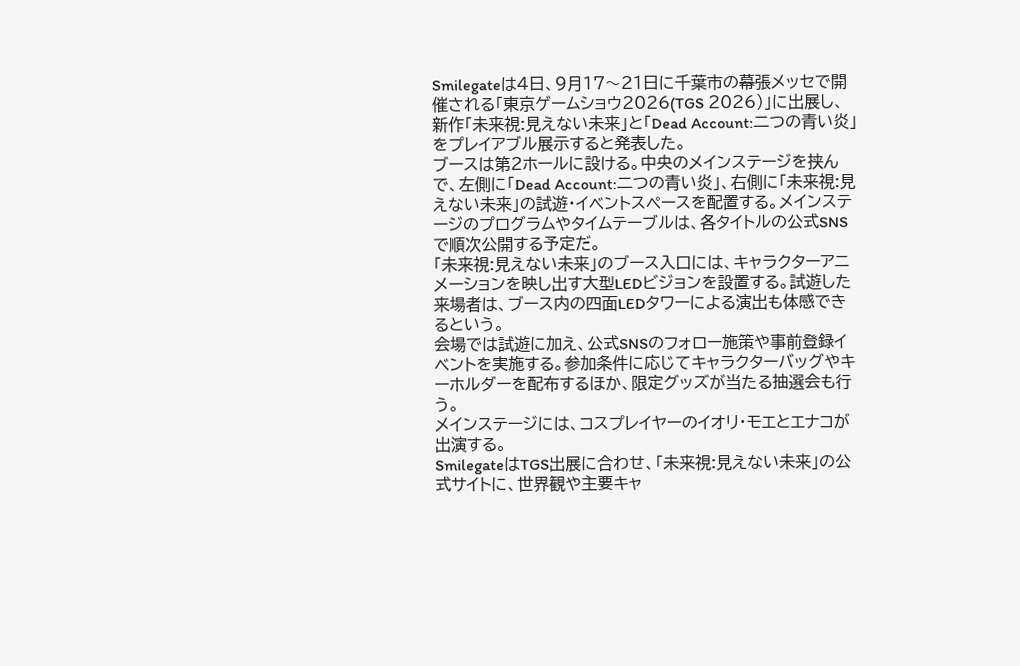Smilegateは4日、9月17〜21日に千葉市の幕張メッセで開催される「東京ゲームショウ2026(TGS 2026)」に出展し、新作「未来視:見えない未来」と「Dead Account:二つの青い炎」をプレイアブル展示すると発表した。
ブースは第2ホールに設ける。中央のメインステージを挟んで、左側に「Dead Account:二つの青い炎」、右側に「未来視:見えない未来」の試遊・イベントスペースを配置する。メインステージのプログラムやタイムテーブルは、各タイトルの公式SNSで順次公開する予定だ。
「未来視:見えない未来」のブース入口には、キャラクターアニメーションを映し出す大型LEDビジョンを設置する。試遊した来場者は、ブース内の四面LEDタワーによる演出も体感できるという。
会場では試遊に加え、公式SNSのフォロー施策や事前登録イベントを実施する。参加条件に応じてキャラクターバッグやキーホルダーを配布するほか、限定グッズが当たる抽選会も行う。
メインステージには、コスプレイヤーのイオリ・モエとエナコが出演する。
SmilegateはTGS出展に合わせ、「未来視:見えない未来」の公式サイトに、世界観や主要キャ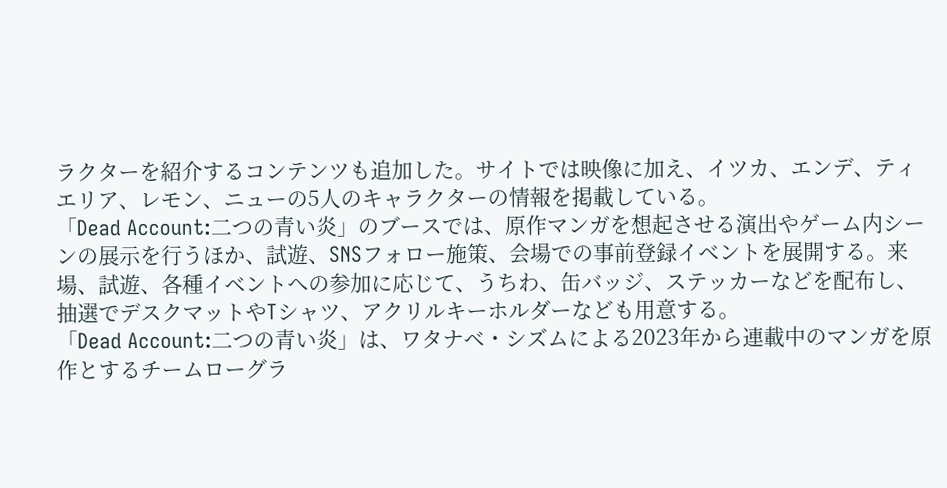ラクターを紹介するコンテンツも追加した。サイトでは映像に加え、イツカ、エンデ、ティエリア、レモン、ニューの5人のキャラクターの情報を掲載している。
「Dead Account:二つの青い炎」のブースでは、原作マンガを想起させる演出やゲーム内シーンの展示を行うほか、試遊、SNSフォロー施策、会場での事前登録イベントを展開する。来場、試遊、各種イベントへの参加に応じて、うちわ、缶バッジ、ステッカーなどを配布し、抽選でデスクマットやTシャツ、アクリルキーホルダーなども用意する。
「Dead Account:二つの青い炎」は、ワタナベ・シズムによる2023年から連載中のマンガを原作とするチームローグラ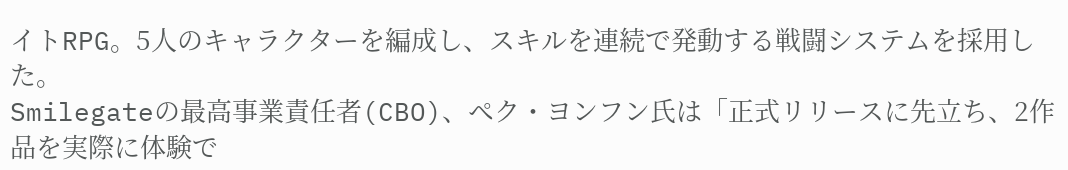イトRPG。5人のキャラクターを編成し、スキルを連続で発動する戦闘システムを採用した。
Smilegateの最高事業責任者(CBO)、ペク・ヨンフン氏は「正式リリースに先立ち、2作品を実際に体験で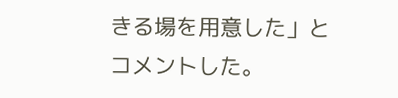きる場を用意した」とコメントした。